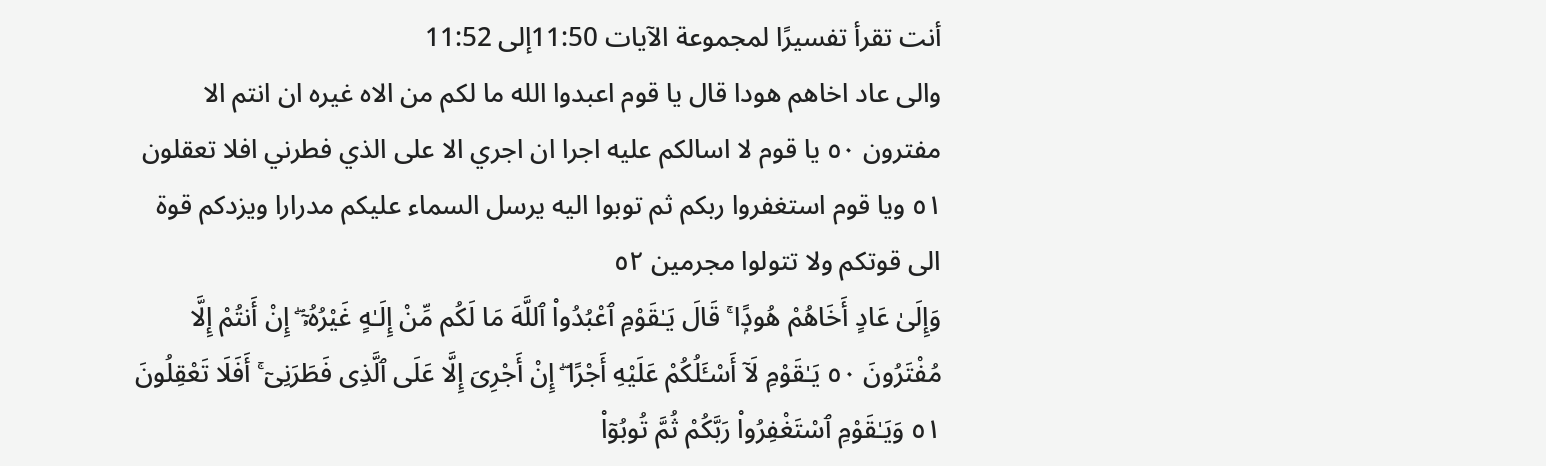أنت تقرأ تفسيرًا لمجموعة الآيات 11:50إلى 11:52
والى عاد اخاهم هودا قال يا قوم اعبدوا الله ما لكم من الاه غيره ان انتم الا مفترون ٥٠ يا قوم لا اسالكم عليه اجرا ان اجري الا على الذي فطرني افلا تعقلون ٥١ ويا قوم استغفروا ربكم ثم توبوا اليه يرسل السماء عليكم مدرارا ويزدكم قوة الى قوتكم ولا تتولوا مجرمين ٥٢
وَإِلَىٰ عَادٍ أَخَاهُمْ هُودًۭا ۚ قَالَ يَـٰقَوْمِ ٱعْبُدُوا۟ ٱللَّهَ مَا لَكُم مِّنْ إِلَـٰهٍ غَيْرُهُۥٓ ۖ إِنْ أَنتُمْ إِلَّا مُفْتَرُونَ ٥٠ يَـٰقَوْمِ لَآ أَسْـَٔلُكُمْ عَلَيْهِ أَجْرًا ۖ إِنْ أَجْرِىَ إِلَّا عَلَى ٱلَّذِى فَطَرَنِىٓ ۚ أَفَلَا تَعْقِلُونَ ٥١ وَيَـٰقَوْمِ ٱسْتَغْفِرُوا۟ رَبَّكُمْ ثُمَّ تُوبُوٓا۟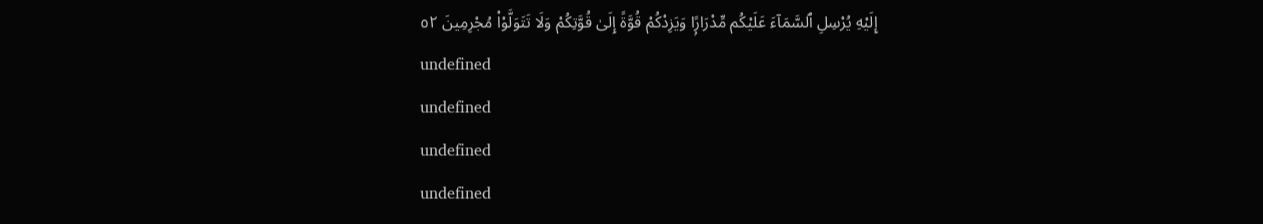إِلَيْهِ يُرْسِلِ ٱلسَّمَآءَ عَلَيْكُم مِّدْرَارًۭا وَيَزِدْكُمْ قُوَّةً إِلَىٰ قُوَّتِكُمْ وَلَا تَتَوَلَّوْا۟ مُجْرِمِينَ ٥٢
undefined
undefined
undefined
undefined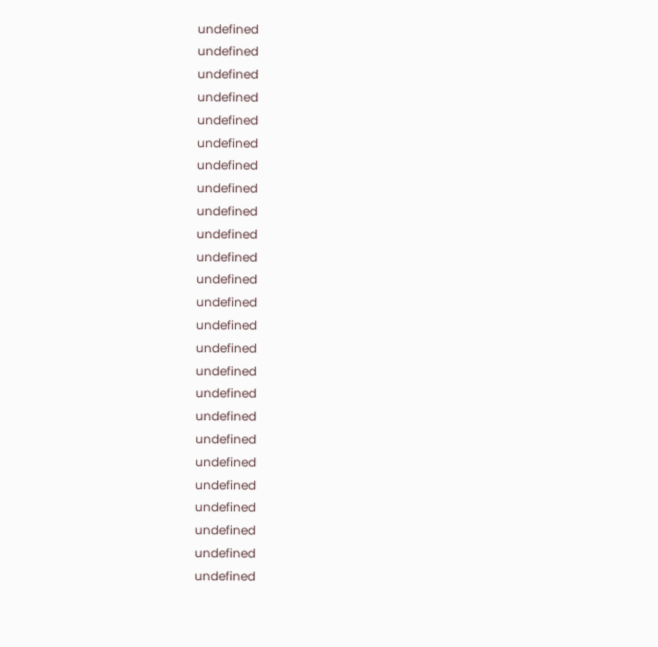undefined
undefined
undefined
undefined
undefined
undefined
undefined
undefined
undefined
undefined
undefined
undefined
undefined
undefined
undefined
undefined
undefined
undefined
undefined
undefined
undefined
undefined
undefined
undefined
undefined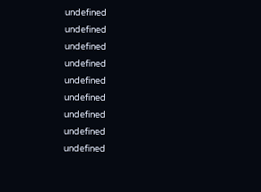undefined
undefined
undefined
undefined
undefined
undefined
undefined
undefined
undefined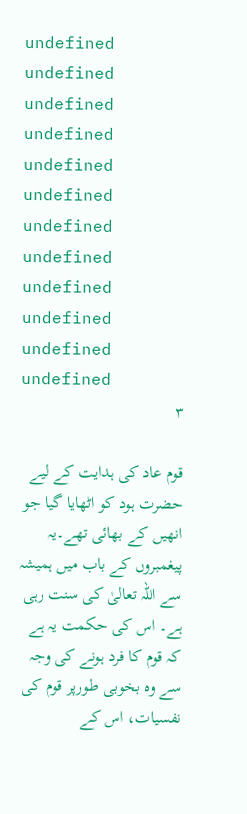undefined
undefined
undefined
undefined
undefined
undefined
undefined
undefined
undefined
undefined
undefined
undefined
٣

قوم عاد کی ہدایت کے لیے حضرت ہود کو اٹھایا گیا جو انھیں کے بھائی تھے۔یہ پیغمبروں کے باب میں ہمیشہ سے اللہ تعالیٰ کی سنت رہی ہے۔ اس کی حکمت یہ ہے کہ قوم کا فرد ہونے کی وجہ سے وہ بخوبی طورپر قوم کی نفسیات، اس کے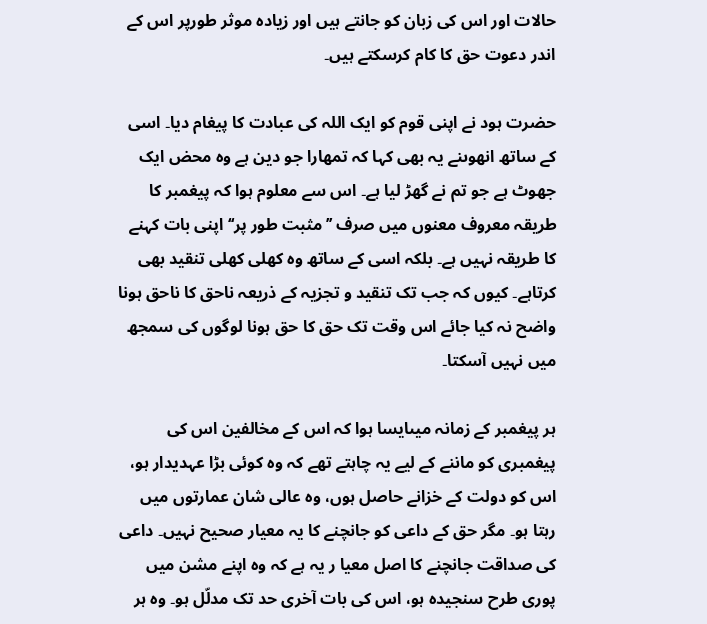حالات اور اس کی زبان کو جانتے ہیں اور زیادہ موثر طورپر اس کے اندر دعوت حق کا کام کرسکتے ہیں۔

حضرت ہود نے اپنی قوم کو ایک اللہ کی عبادت کا پیغام دیا۔ اسی کے ساتھ انھوںنے یہ بھی کہا کہ تمھارا جو دین ہے وہ محض ایک جھوٹ ہے جو تم نے گھڑ لیا ہے۔ اس سے معلوم ہوا کہ پیغمبر کا طریقہ معروف معنوں میں صرف ’’مثبت طور پر‘‘ اپنی بات کہنے کا طریقہ نہیں ہے۔ بلکہ اسی کے ساتھ وہ کھلی کھلی تنقید بھی کرتاہے۔ کیوں کہ جب تک تنقید و تجزیہ کے ذریعہ ناحق کا ناحق ہونا واضح نہ کیا جائے اس وقت تک حق کا حق ہونا لوگوں کی سمجھ میں نہیں آسکتا۔

ہر پیغمبر کے زمانہ میںایسا ہوا کہ اس کے مخالفین اس کی پیغمبری کو ماننے کے لیے یہ چاہتے تھے کہ وہ کوئی بڑا عہدیدار ہو، اس کو دولت کے خزانے حاصل ہوں، وہ عالی شان عمارتوں میں رہتا ہو۔ مگر حق کے داعی کو جانچنے کا یہ معیار صحیح نہیں۔ داعی کی صداقت جانچنے کا اصل معیا ر یہ ہے کہ وہ اپنے مشن میں پوری طرح سنجیدہ ہو، اس کی بات آخری حد تک مدلّل ہو۔ وہ ہر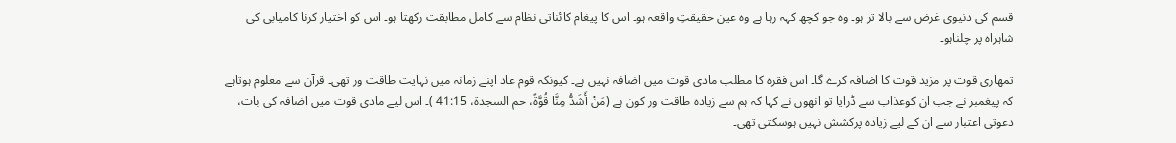قسم کی دنیوی غرض سے بالا تر ہو۔ وہ جو کچھ کہہ رہا ہے وہ عین حقیقتِ واقعہ ہو۔ اس کا پیغام کائناتی نظام سے کامل مطابقت رکھتا ہو۔ اس کو اختیار کرنا کامیابی کی شاہراہ پر چلناہو۔

تمھاری قوت پر مزید قوت کا اضافہ کرے گا۔ اس فقرہ کا مطلب مادی قوت میں اضافہ نہیں ہے۔ کیونکہ قوم عاد اپنے زمانہ میں نہایت طاقت ور تھی۔ قرآن سے معلوم ہوتاہے کہ پیغمبر نے جب ان کوعذاب سے ڈرایا تو انھوں نے کہا کہ ہم سے زیادہ طاقت ور کون ہے (مَنْ أَشَدُّ مِنَّا قُوَّةً، حم السجدۃ، 41:15 )۔ اس لیے مادی قوت میں اضافہ کی بات، دعوتی اعتبار سے ان کے لیے زیادہ پرکشش نہیں ہوسکتی تھی۔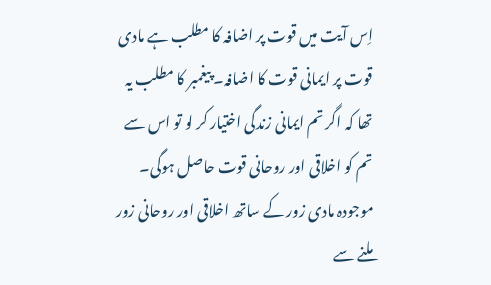اِس آیت میں قوت پر اضافہ کا مطلب ہے مادی قوت پر ایمانی قوت کا اضافہ۔ پیغمبر کا مطلب یہ تھا کہ اگر تم ایمانی زندگی اختیار کر لو تو اس سے تم کو اخلاقی اور روحانی قوت حاصل ہوگی۔ موجودہ مادی زور کے ساتھ اخلاقی اور روحانی زور ملنے سے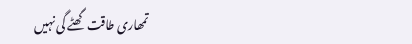تمھاری طاقت گھٹے گی نہیں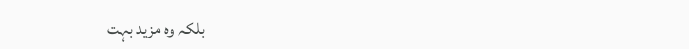بلکہ وہ مزید بہت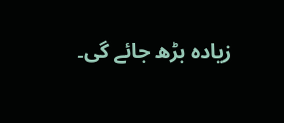زیادہ بڑھ جائے گی۔